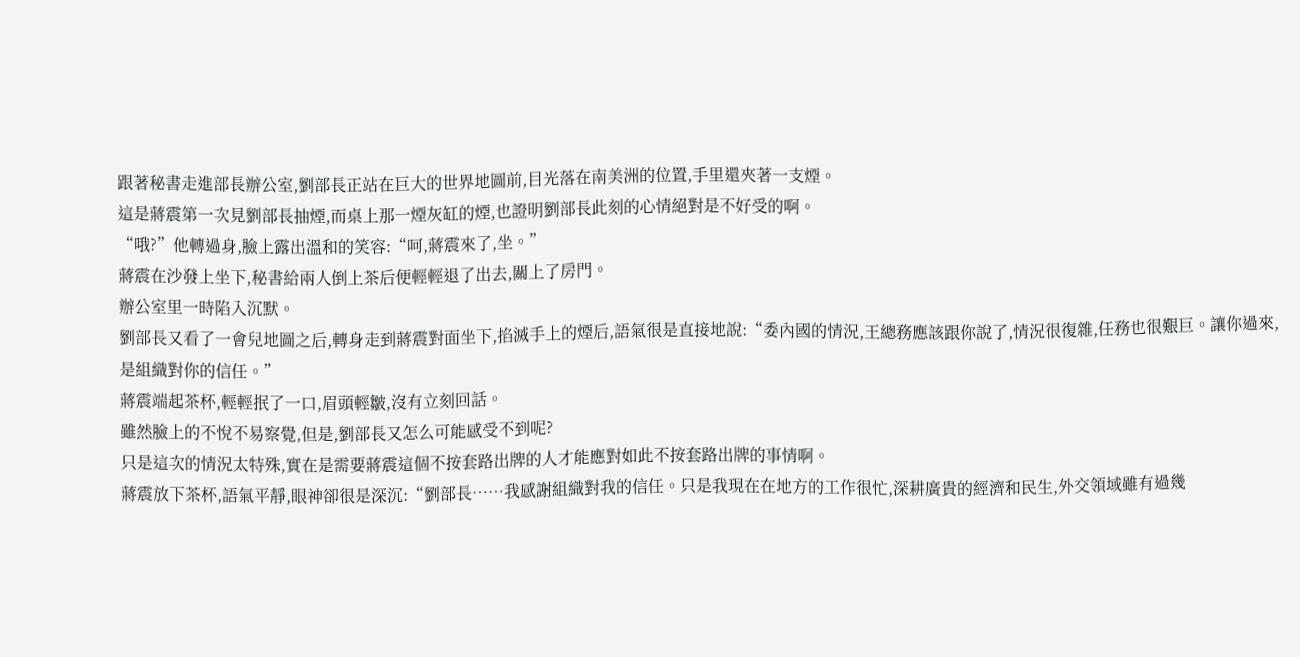跟著秘書走進部長辦公室,劉部長正站在巨大的世界地圖前,目光落在南美洲的位置,手里還夾著一支煙。
這是蔣震第一次見劉部長抽煙,而桌上那一煙灰缸的煙,也證明劉部長此刻的心情絕對是不好受的啊。
“哦?”他轉過身,臉上露出溫和的笑容:“呵,蔣震來了,坐。”
蔣震在沙發上坐下,秘書給兩人倒上茶后便輕輕退了出去,關上了房門。
辦公室里一時陷入沉默。
劉部長又看了一會兒地圖之后,轉身走到蔣震對面坐下,掐滅手上的煙后,語氣很是直接地說:“委內國的情況,王總務應該跟你說了,情況很復雜,任務也很艱巨。讓你過來,是組織對你的信任。”
蔣震端起茶杯,輕輕抿了一口,眉頭輕皺,沒有立刻回話。
雖然臉上的不悅不易察覺,但是,劉部長又怎么可能感受不到呢?
只是這次的情況太特殊,實在是需要蔣震這個不按套路出牌的人才能應對如此不按套路出牌的事情啊。
蔣震放下茶杯,語氣平靜,眼神卻很是深沉:“劉部長……我感謝組織對我的信任。只是我現在在地方的工作很忙,深耕廣貴的經濟和民生,外交領域雖有過幾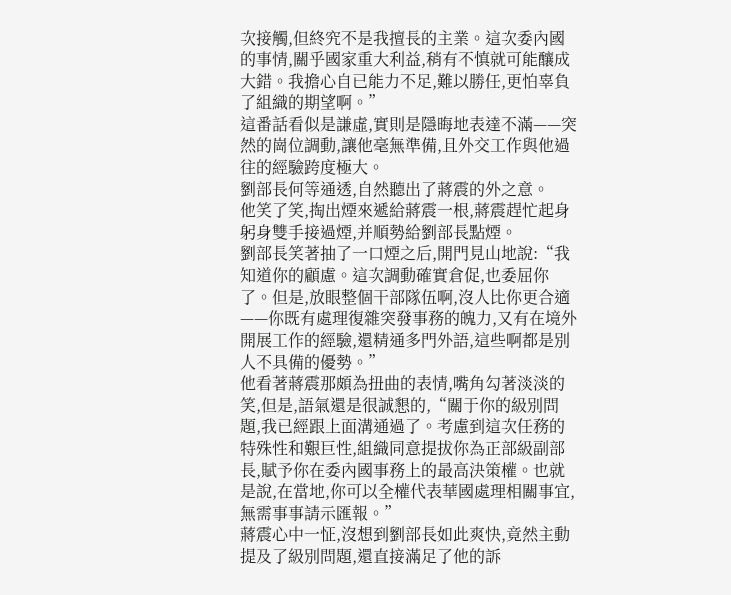次接觸,但終究不是我擅長的主業。這次委內國的事情,關乎國家重大利益,稍有不慎就可能釀成大錯。我擔心自已能力不足,難以勝任,更怕辜負了組織的期望啊。”
這番話看似是謙虛,實則是隱晦地表達不滿——突然的崗位調動,讓他毫無準備,且外交工作與他過往的經驗跨度極大。
劉部長何等通透,自然聽出了蔣震的外之意。
他笑了笑,掏出煙來遞給蔣震一根,蔣震趕忙起身躬身雙手接過煙,并順勢給劉部長點煙。
劉部長笑著抽了一口煙之后,開門見山地說:“我知道你的顧慮。這次調動確實倉促,也委屈你了。但是,放眼整個干部隊伍啊,沒人比你更合適——你既有處理復雜突發事務的魄力,又有在境外開展工作的經驗,還精通多門外語,這些啊都是別人不具備的優勢。”
他看著蔣震那頗為扭曲的表情,嘴角勾著淡淡的笑,但是,語氣還是很誠懇的,“關于你的級別問題,我已經跟上面溝通過了。考慮到這次任務的特殊性和艱巨性,組織同意提拔你為正部級副部長,賦予你在委內國事務上的最高決策權。也就是說,在當地,你可以全權代表華國處理相關事宜,無需事事請示匯報。”
蔣震心中一怔,沒想到劉部長如此爽快,竟然主動提及了級別問題,還直接滿足了他的訴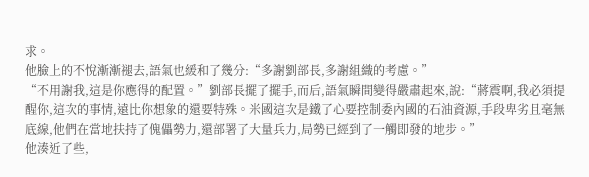求。
他臉上的不悅漸漸褪去,語氣也緩和了幾分:“多謝劉部長,多謝組織的考慮。”
“不用謝我,這是你應得的配置。”劉部長擺了擺手,而后,語氣瞬間變得嚴肅起來,說:“蔣震啊,我必須提醒你,這次的事情,遠比你想象的還要特殊。米國這次是鐵了心要控制委內國的石油資源,手段卑劣且毫無底線,他們在當地扶持了傀儡勢力,還部署了大量兵力,局勢已經到了一觸即發的地步。”
他湊近了些,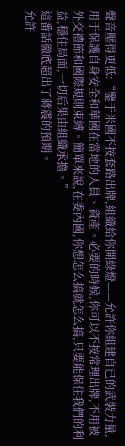聲音壓得更低:“鑒于米國不按套路出牌,組織給你開綠燈——允許你組建自已的武裝力量,用于保護自身安全和華國在當地的人員、資產。必要的時候,你可以不按常理出牌,不用被外交禮節和國際規則束縛。簡單來說,在委內國,你想怎么搞就怎么搞,只要能保住我們的利益,穩住局面,一切后果由組織承擔。”
這番話徹底超出了蔣震的預期。
允許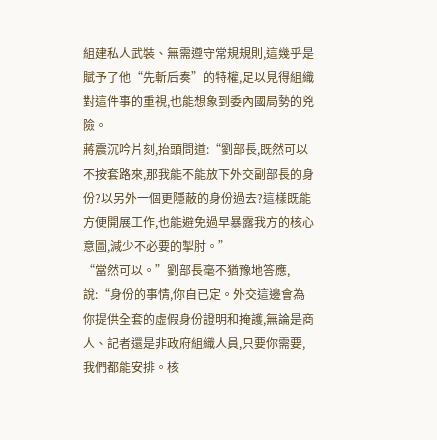組建私人武裝、無需遵守常規規則,這幾乎是賦予了他“先斬后奏”的特權,足以見得組織對這件事的重視,也能想象到委內國局勢的兇險。
蔣震沉吟片刻,抬頭問道:“劉部長,既然可以不按套路來,那我能不能放下外交副部長的身份?以另外一個更隱蔽的身份過去?這樣既能方便開展工作,也能避免過早暴露我方的核心意圖,減少不必要的掣肘。”
“當然可以。”劉部長毫不猶豫地答應,說:“身份的事情,你自已定。外交這邊會為你提供全套的虛假身份證明和掩護,無論是商人、記者還是非政府組織人員,只要你需要,我們都能安排。核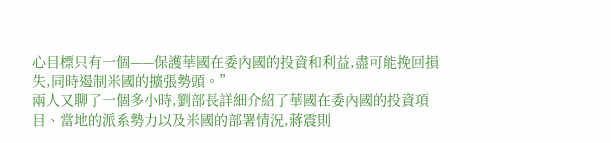心目標只有一個——保護華國在委內國的投資和利益,盡可能挽回損失,同時遏制米國的擴張勢頭。”
兩人又聊了一個多小時,劉部長詳細介紹了華國在委內國的投資項目、當地的派系勢力以及米國的部署情況,蔣震則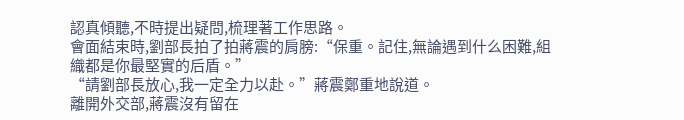認真傾聽,不時提出疑問,梳理著工作思路。
會面結束時,劉部長拍了拍蔣震的肩膀:“保重。記住,無論遇到什么困難,組織都是你最堅實的后盾。”
“請劉部長放心,我一定全力以赴。”蔣震鄭重地說道。
離開外交部,蔣震沒有留在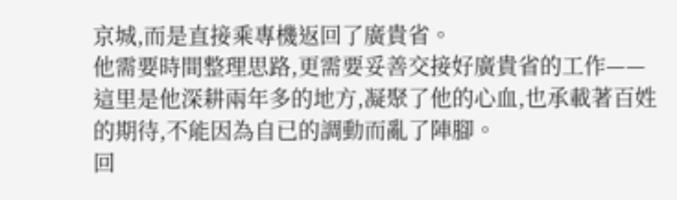京城,而是直接乘專機返回了廣貴省。
他需要時間整理思路,更需要妥善交接好廣貴省的工作——這里是他深耕兩年多的地方,凝聚了他的心血,也承載著百姓的期待,不能因為自已的調動而亂了陣腳。
回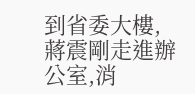到省委大樓,蔣震剛走進辦公室,消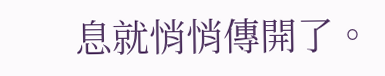息就悄悄傳開了。